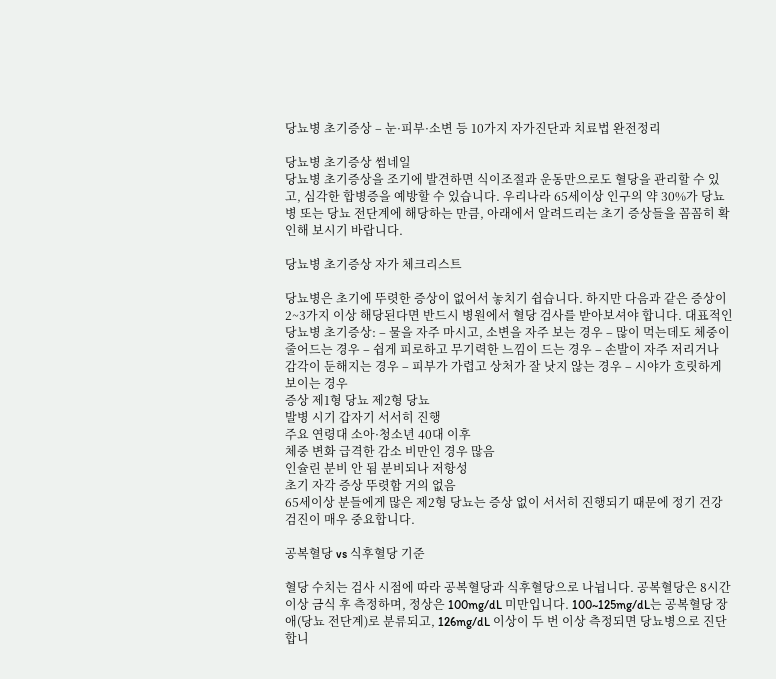당뇨병 초기증상 – 눈·피부·소변 등 10가지 자가진단과 치료법 완전정리

당뇨병 초기증상 썸네일
당뇨병 초기증상을 조기에 발견하면 식이조절과 운동만으로도 혈당을 관리할 수 있고, 심각한 합병증을 예방할 수 있습니다. 우리나라 65세이상 인구의 약 30%가 당뇨병 또는 당뇨 전단계에 해당하는 만큼, 아래에서 알려드리는 초기 증상들을 꼼꼼히 확인해 보시기 바랍니다.

당뇨병 초기증상 자가 체크리스트

당뇨병은 초기에 뚜렷한 증상이 없어서 놓치기 쉽습니다. 하지만 다음과 같은 증상이 2~3가지 이상 해당된다면 반드시 병원에서 혈당 검사를 받아보셔야 합니다. 대표적인 당뇨병 초기증상: – 물을 자주 마시고, 소변을 자주 보는 경우 – 많이 먹는데도 체중이 줄어드는 경우 – 쉽게 피로하고 무기력한 느낌이 드는 경우 – 손발이 자주 저리거나 감각이 둔해지는 경우 – 피부가 가렵고 상처가 잘 낫지 않는 경우 – 시야가 흐릿하게 보이는 경우
증상 제1형 당뇨 제2형 당뇨
발병 시기 갑자기 서서히 진행
주요 연령대 소아·청소년 40대 이후
체중 변화 급격한 감소 비만인 경우 많음
인슐린 분비 안 됨 분비되나 저항성
초기 자각 증상 뚜렷함 거의 없음
65세이상 분들에게 많은 제2형 당뇨는 증상 없이 서서히 진행되기 때문에 정기 건강검진이 매우 중요합니다.

공복혈당 vs 식후혈당 기준

혈당 수치는 검사 시점에 따라 공복혈당과 식후혈당으로 나뉩니다. 공복혈당은 8시간 이상 금식 후 측정하며, 정상은 100mg/dL 미만입니다. 100~125mg/dL는 공복혈당 장애(당뇨 전단계)로 분류되고, 126mg/dL 이상이 두 번 이상 측정되면 당뇨병으로 진단합니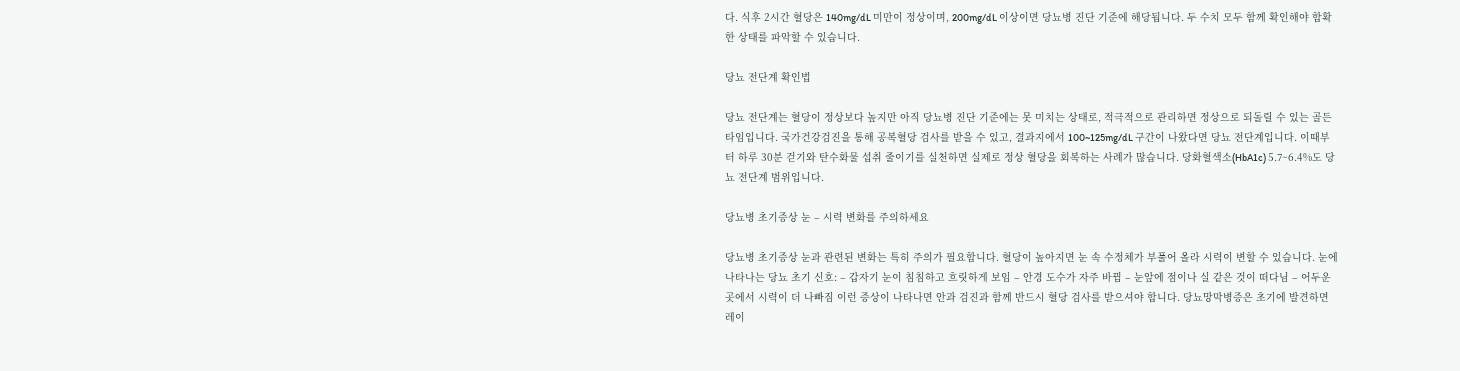다. 식후 2시간 혈당은 140mg/dL 미만이 정상이며, 200mg/dL 이상이면 당뇨병 진단 기준에 해당됩니다. 두 수치 모두 함께 확인해야 합확한 상태를 파악할 수 있습니다.

당뇨 전단계 확인법

당뇨 전단계는 혈당이 정상보다 높지만 아직 당뇨병 진단 기준에는 못 미치는 상태로, 적극적으로 관리하면 정상으로 되돌릴 수 있는 골든타임입니다. 국가건강검진을 통해 공복혈당 검사를 받을 수 있고, 결과지에서 100~125mg/dL 구간이 나왔다면 당뇨 전단계입니다. 이때부터 하루 30분 걷기와 탄수화물 섭취 줄이기를 실천하면 실제로 정상 혈당을 회복하는 사례가 많습니다. 당화혈색소(HbA1c) 5.7~6.4%도 당뇨 전단계 범위입니다.

당뇨병 초기증상 눈 – 시력 변화를 주의하세요

당뇨병 초기증상 눈과 관련된 변화는 특히 주의가 필요합니다. 혈당이 높아지면 눈 속 수정체가 부풀어 올라 시력이 변할 수 있습니다. 눈에 나타나는 당뇨 초기 신호: – 갑자기 눈이 침침하고 흐릿하게 보임 – 안경 도수가 자주 바뀜 – 눈앞에 점이나 실 같은 것이 떠다님 – 어두운 곳에서 시력이 더 나빠짐 이런 증상이 나타나면 안과 검진과 함께 반드시 혈당 검사를 받으셔야 합니다. 당뇨망막병증은 초기에 발견하면 레이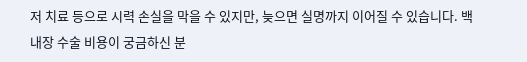저 치료 등으로 시력 손실을 막을 수 있지만, 늦으면 실명까지 이어질 수 있습니다. 백내장 수술 비용이 궁금하신 분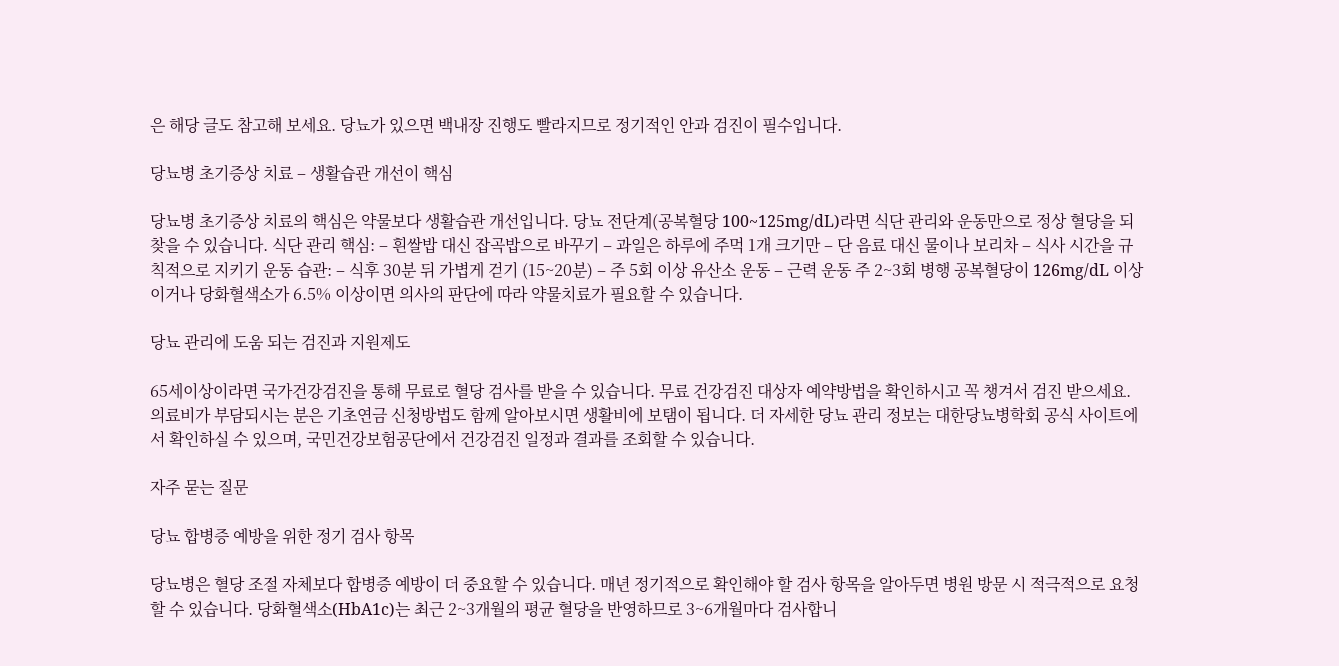은 해당 글도 참고해 보세요. 당뇨가 있으면 백내장 진행도 빨라지므로 정기적인 안과 검진이 필수입니다.

당뇨병 초기증상 치료 – 생활습관 개선이 핵심

당뇨병 초기증상 치료의 핵심은 약물보다 생활습관 개선입니다. 당뇨 전단계(공복혈당 100~125mg/dL)라면 식단 관리와 운동만으로 정상 혈당을 되찾을 수 있습니다. 식단 관리 핵심: – 흰쌀밥 대신 잡곡밥으로 바꾸기 – 과일은 하루에 주먹 1개 크기만 – 단 음료 대신 물이나 보리차 – 식사 시간을 규칙적으로 지키기 운동 습관: – 식후 30분 뒤 가볍게 걷기 (15~20분) – 주 5회 이상 유산소 운동 – 근력 운동 주 2~3회 병행 공복혈당이 126mg/dL 이상이거나 당화혈색소가 6.5% 이상이면 의사의 판단에 따라 약물치료가 필요할 수 있습니다.

당뇨 관리에 도움 되는 검진과 지원제도

65세이상이라면 국가건강검진을 통해 무료로 혈당 검사를 받을 수 있습니다. 무료 건강검진 대상자 예약방법을 확인하시고 꼭 챙겨서 검진 받으세요. 의료비가 부담되시는 분은 기초연금 신청방법도 함께 알아보시면 생활비에 보탬이 됩니다. 더 자세한 당뇨 관리 정보는 대한당뇨병학회 공식 사이트에서 확인하실 수 있으며, 국민건강보험공단에서 건강검진 일정과 결과를 조회할 수 있습니다.

자주 묻는 질문

당뇨 합병증 예방을 위한 정기 검사 항목

당뇨병은 혈당 조절 자체보다 합병증 예방이 더 중요할 수 있습니다. 매년 정기적으로 확인해야 할 검사 항목을 알아두면 병원 방문 시 적극적으로 요청할 수 있습니다. 당화혈색소(HbA1c)는 최근 2~3개월의 평균 혈당을 반영하므로 3~6개월마다 검사합니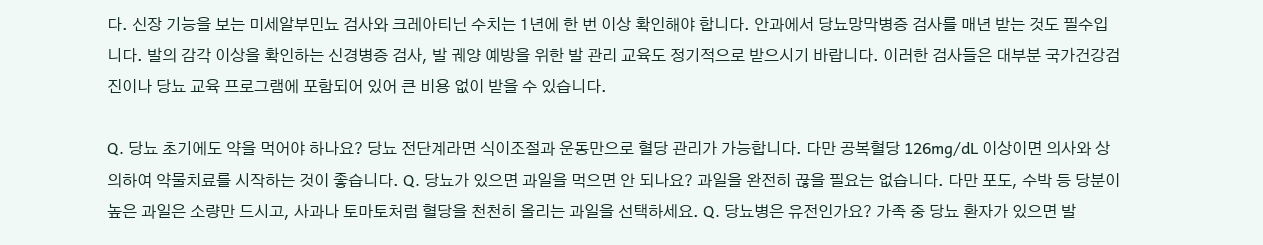다. 신장 기능을 보는 미세알부민뇨 검사와 크레아티닌 수치는 1년에 한 번 이상 확인해야 합니다. 안과에서 당뇨망막병증 검사를 매년 받는 것도 필수입니다. 발의 감각 이상을 확인하는 신경병증 검사, 발 궤양 예방을 위한 발 관리 교육도 정기적으로 받으시기 바랍니다. 이러한 검사들은 대부분 국가건강검진이나 당뇨 교육 프로그램에 포함되어 있어 큰 비용 없이 받을 수 있습니다.

Q. 당뇨 초기에도 약을 먹어야 하나요? 당뇨 전단계라면 식이조절과 운동만으로 혈당 관리가 가능합니다. 다만 공복혈당 126mg/dL 이상이면 의사와 상의하여 약물치료를 시작하는 것이 좋습니다. Q. 당뇨가 있으면 과일을 먹으면 안 되나요? 과일을 완전히 끊을 필요는 없습니다. 다만 포도, 수박 등 당분이 높은 과일은 소량만 드시고, 사과나 토마토처럼 혈당을 천천히 올리는 과일을 선택하세요. Q. 당뇨병은 유전인가요? 가족 중 당뇨 환자가 있으면 발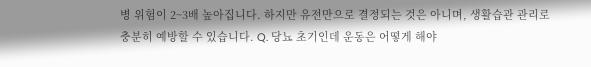병 위험이 2~3배 높아집니다. 하지만 유전만으로 결정되는 것은 아니며, 생활습관 관리로 충분히 예방할 수 있습니다. Q. 당뇨 초기인데 운동은 어떻게 해야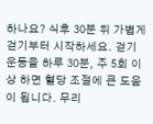하나요? 식후 30분 뒤 가볍게 걷기부터 시작하세요. 걷기 운동을 하루 30분, 주 5회 이상 하면 혈당 조절에 큰 도움이 됩니다. 무리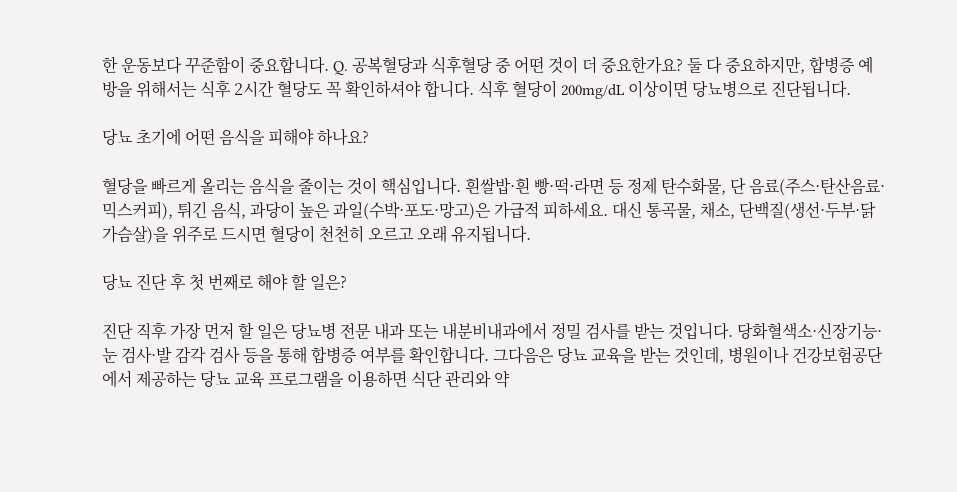한 운동보다 꾸준함이 중요합니다. Q. 공복혈당과 식후혈당 중 어떤 것이 더 중요한가요? 둘 다 중요하지만, 합병증 예방을 위해서는 식후 2시간 혈당도 꼭 확인하셔야 합니다. 식후 혈당이 200mg/dL 이상이면 당뇨병으로 진단됩니다.

당뇨 초기에 어떤 음식을 피해야 하나요?

혈당을 빠르게 올리는 음식을 줄이는 것이 핵심입니다. 흰쌀밥·흰 빵·떡·라면 등 정제 탄수화물, 단 음료(주스·탄산음료·믹스커피), 튀긴 음식, 과당이 높은 과일(수박·포도·망고)은 가급적 피하세요. 대신 통곡물, 채소, 단백질(생선·두부·닭가슴살)을 위주로 드시면 혈당이 천천히 오르고 오래 유지됩니다.

당뇨 진단 후 첫 번째로 해야 할 일은?

진단 직후 가장 먼저 할 일은 당뇨병 전문 내과 또는 내분비내과에서 정밀 검사를 받는 것입니다. 당화혈색소·신장기능·눈 검사·발 감각 검사 등을 통해 합병증 여부를 확인합니다. 그다음은 당뇨 교육을 받는 것인데, 병원이나 건강보험공단에서 제공하는 당뇨 교육 프로그램을 이용하면 식단 관리와 약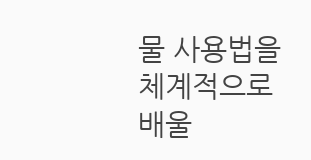물 사용법을 체계적으로 배울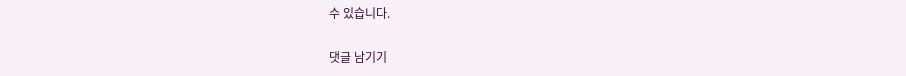수 있습니다.

댓글 남기기